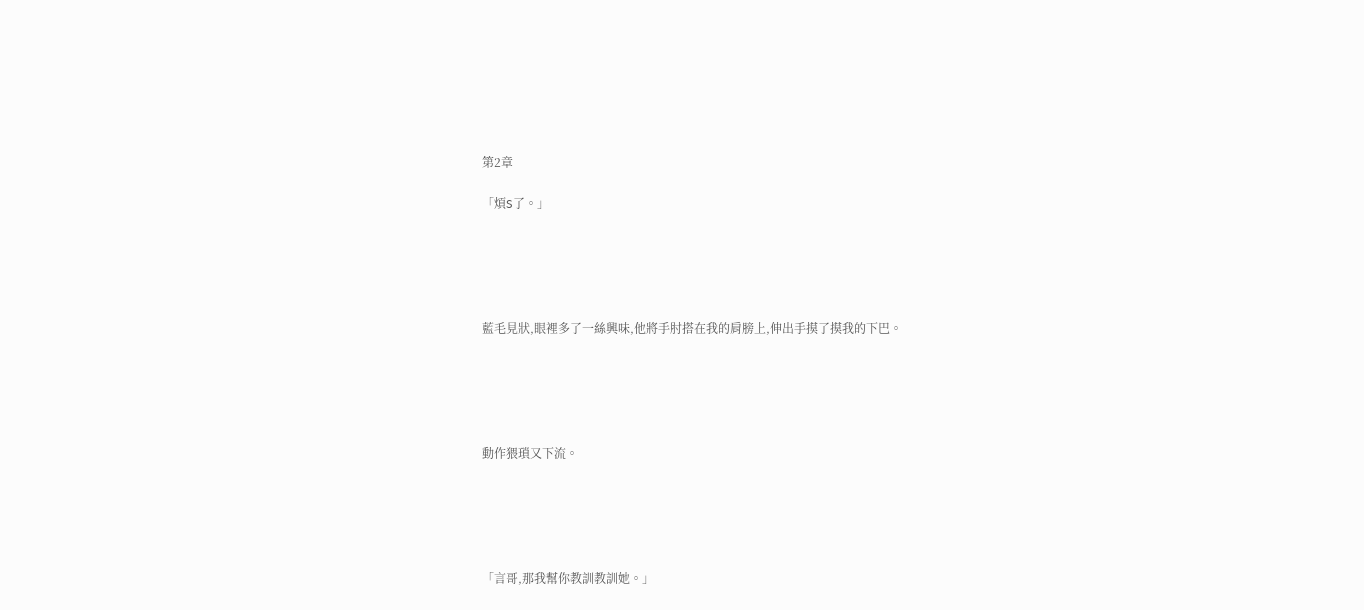第2章

「煩S了。」





藍毛見狀,眼裡多了一絲興味,他將手肘搭在我的肩膀上,伸出手摸了摸我的下巴。





動作猥瑣又下流。





「言哥,那我幫你教訓教訓她。」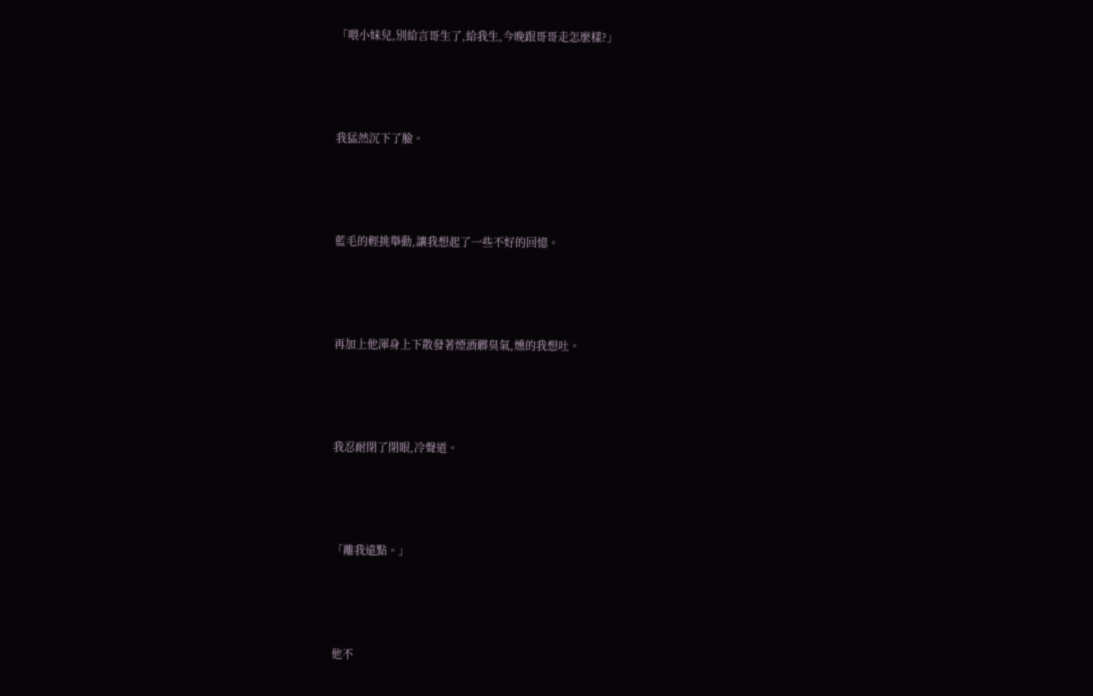「喂小妹兒,別給言哥生了,給我生,今晚跟哥哥走怎麼樣?」





我猛然沉下了臉。





藍毛的輕挑舉動,讓我想起了一些不好的回憶。





再加上他渾身上下散發著煙酒髒臭氣,燻的我想吐。





我忍耐閉了閉眼,冷聲道。





「離我遠點。」





他不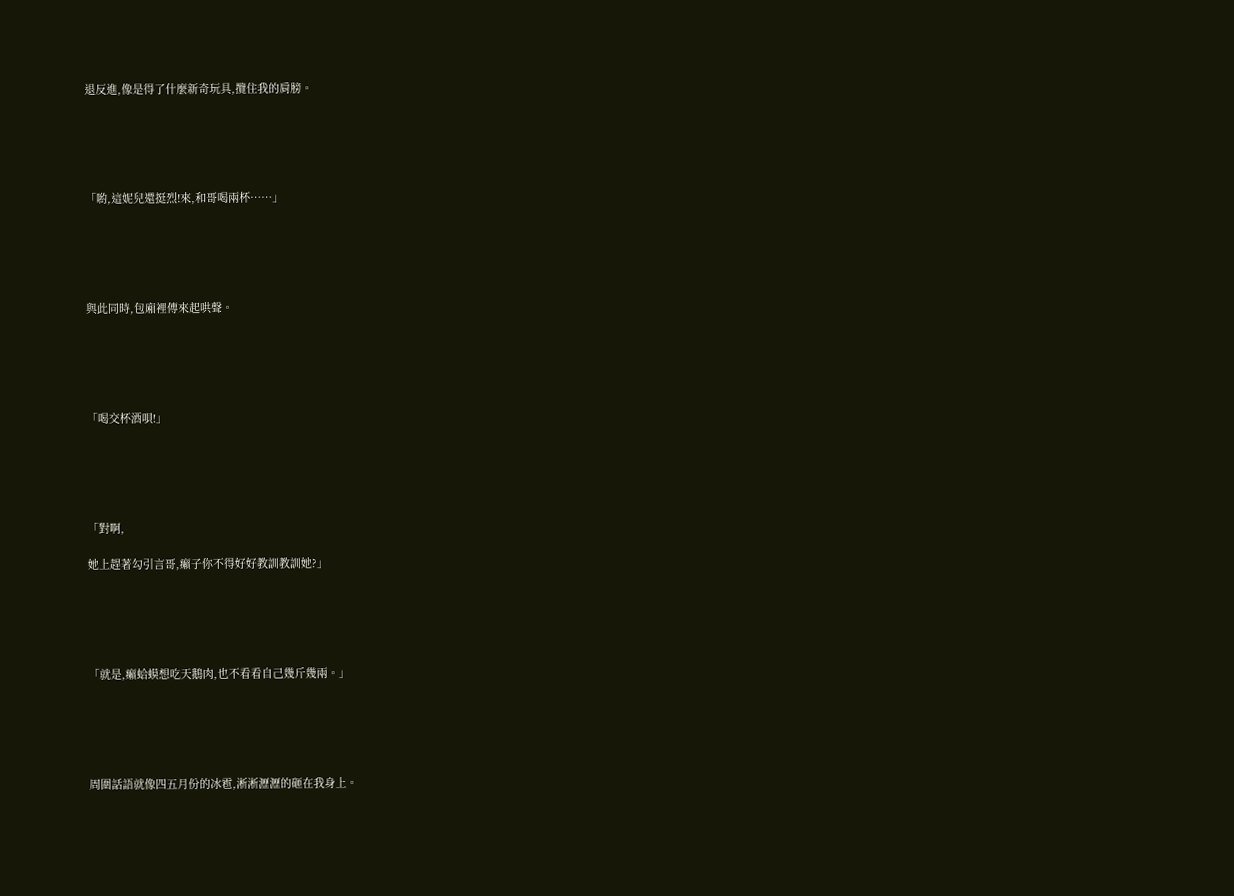退反進,像是得了什麼新奇玩具,攬住我的肩膀。





「喲,這妮兒還挺烈!來,和哥喝兩杯……」





與此同時,包廂裡傳來起哄聲。





「喝交杯酒唄!」





「對啊,

她上趕著勾引言哥,癩子你不得好好教訓教訓她?」





「就是,癩蛤蟆想吃天鵝肉,也不看看自己幾斤幾兩。」





周圍話語就像四五月份的冰雹,淅淅瀝瀝的砸在我身上。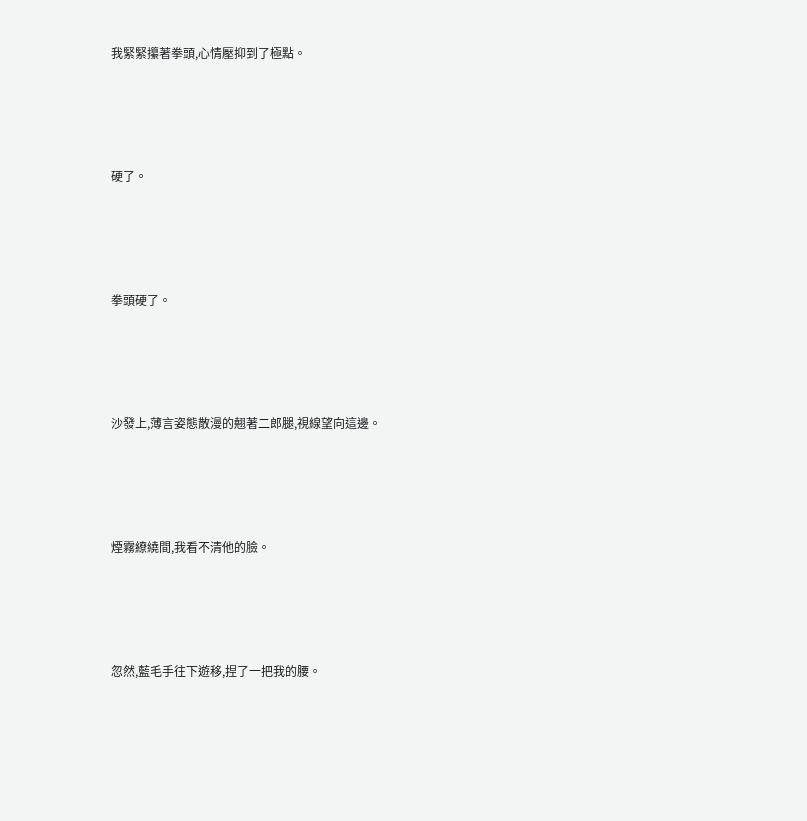我緊緊攥著拳頭,心情壓抑到了極點。





硬了。





拳頭硬了。





沙發上,薄言姿態散漫的翹著二郎腿,視線望向這邊。





煙霧繚繞間,我看不清他的臉。





忽然,藍毛手往下遊移,捏了一把我的腰。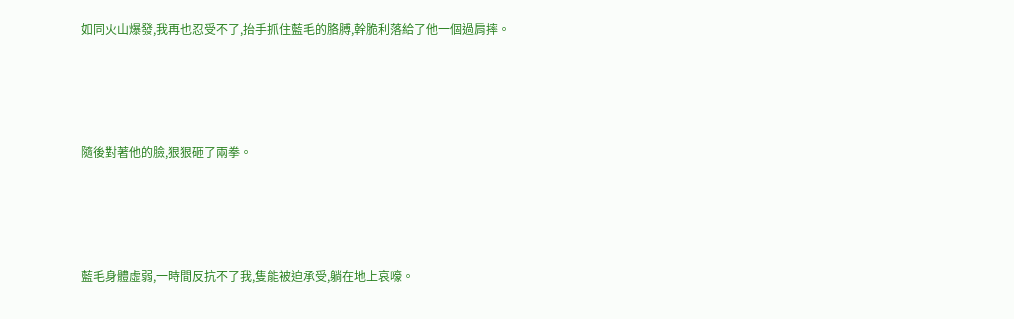如同火山爆發,我再也忍受不了,抬手抓住藍毛的胳膊,幹脆利落給了他一個過肩摔。





隨後對著他的臉,狠狠砸了兩拳。





藍毛身體虛弱,一時間反抗不了我,隻能被迫承受,躺在地上哀嚎。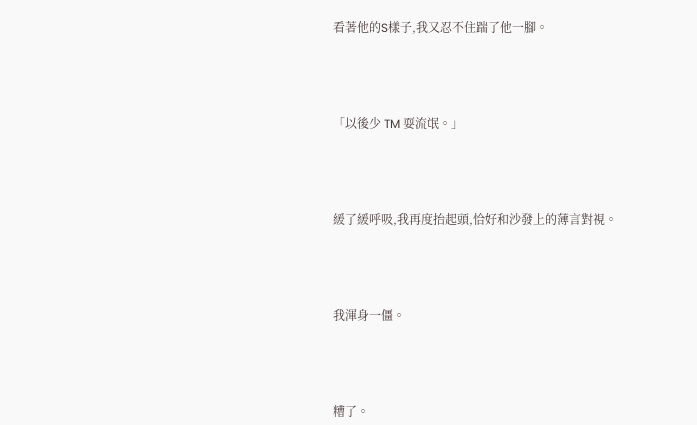看著他的S樣子,我又忍不住踹了他一腳。





「以後少 TM 耍流氓。」





緩了緩呼吸,我再度抬起頭,恰好和沙發上的薄言對視。





我渾身一僵。





糟了。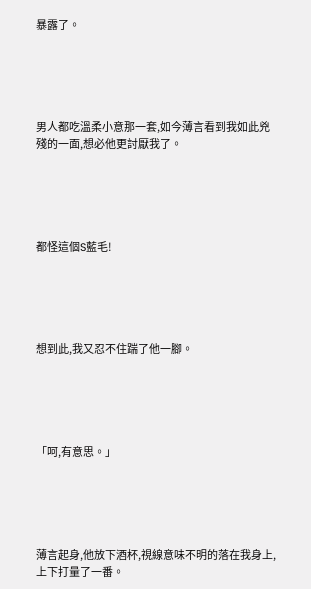暴露了。





男人都吃溫柔小意那一套,如今薄言看到我如此兇殘的一面,想必他更討厭我了。





都怪這個S藍毛!





想到此,我又忍不住踹了他一腳。





「呵,有意思。」





薄言起身,他放下酒杯,視線意味不明的落在我身上,上下打量了一番。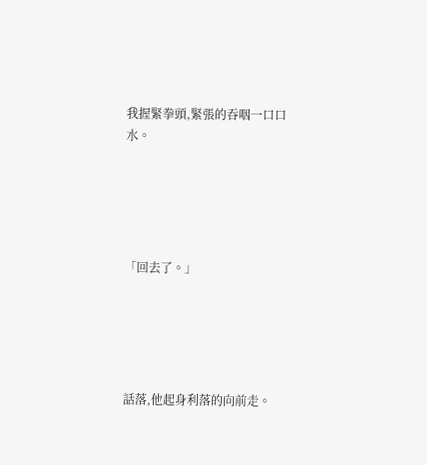我握緊拳頭,緊張的吞咽一口口水。





「回去了。」





話落,他起身利落的向前走。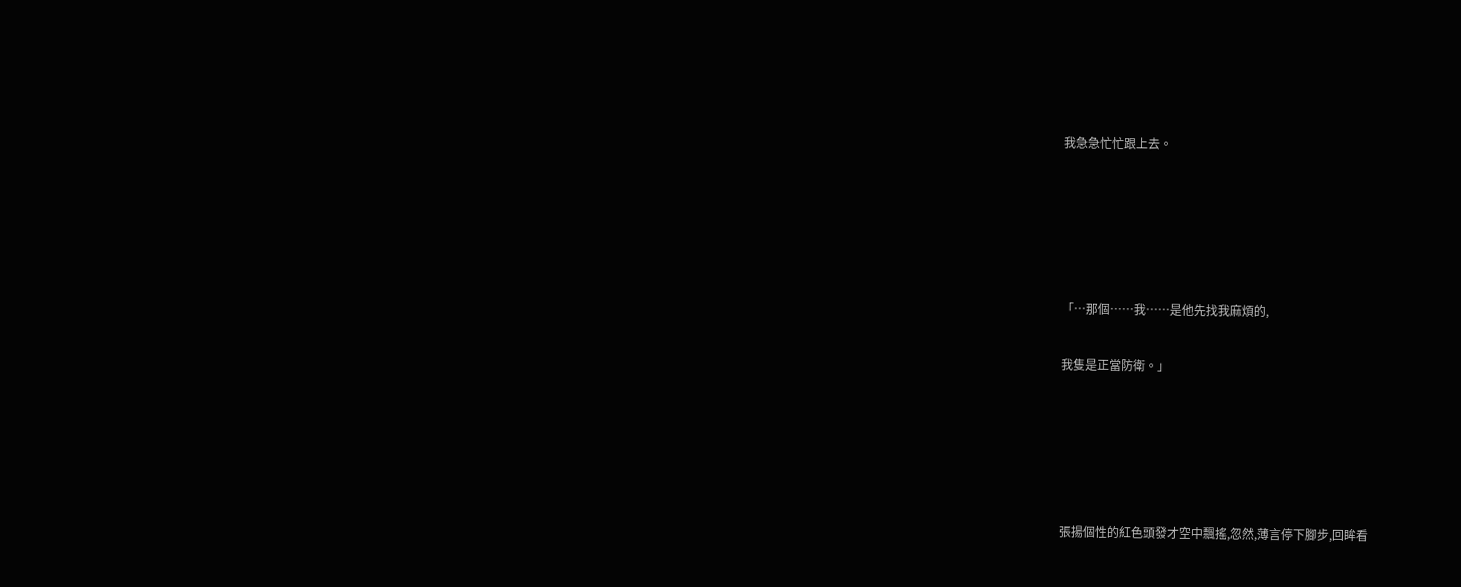我急急忙忙跟上去。





「…那個……我……是他先找我麻煩的,

我隻是正當防衛。」





張揚個性的紅色頭發才空中飄搖,忽然,薄言停下腳步,回眸看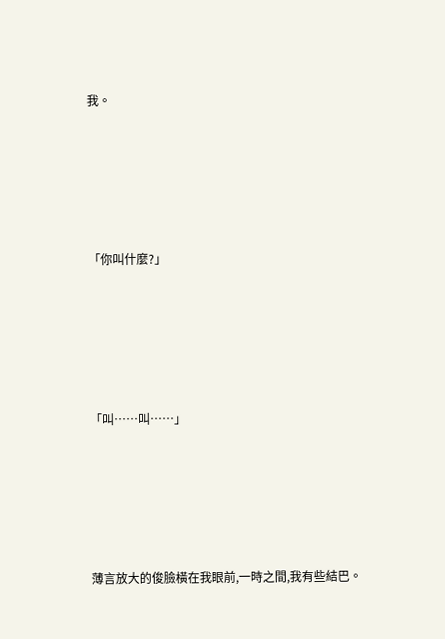我。





「你叫什麼?」





「叫……叫……」





薄言放大的俊臉橫在我眼前,一時之間,我有些結巴。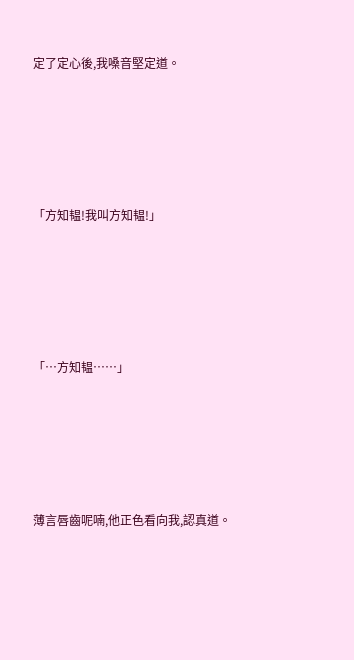定了定心後,我嗓音堅定道。





「方知韫!我叫方知韫!」





「…方知韫……」





薄言唇齒呢喃,他正色看向我,認真道。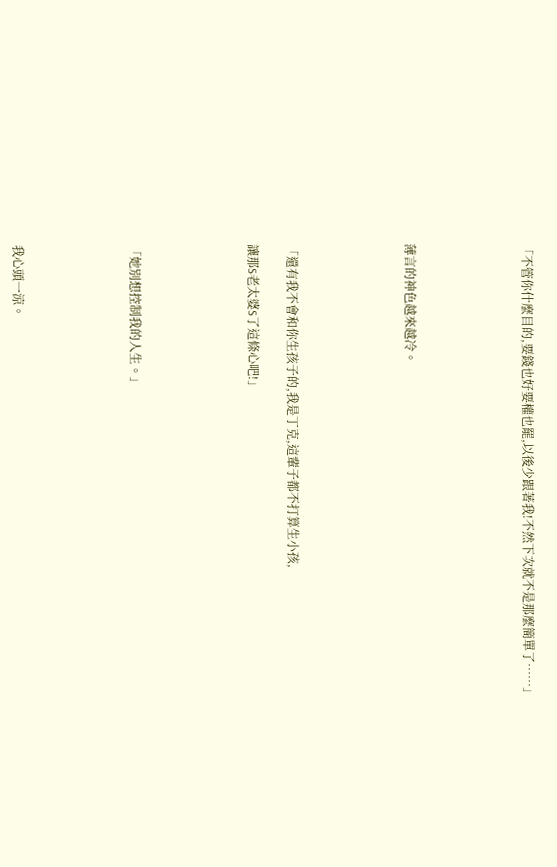「不管你什麼目的,要錢也好要權也罷,以後少跟著我!不然下次就不是那麼簡單了……」





薄言的神色越來越冷。





「還有我不會和你生孩子的,我是丁克,這輩子都不打算生小孩,

讓那S老太婆S了這條心吧!」





「她別想控制我的人生。」





我心頭一涼。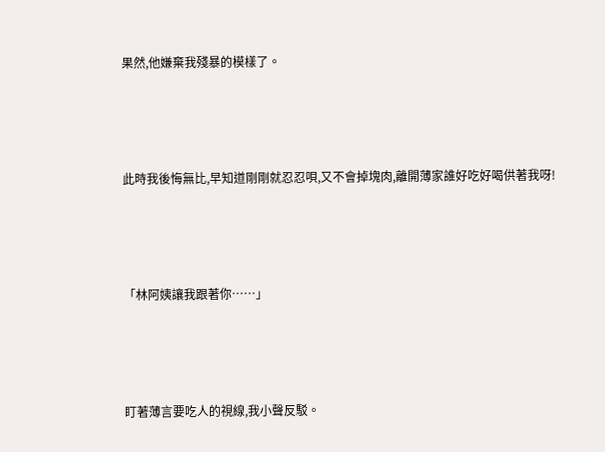果然,他嫌棄我殘暴的模樣了。





此時我後悔無比,早知道剛剛就忍忍唄,又不會掉塊肉,離開薄家誰好吃好喝供著我呀!





「林阿姨讓我跟著你……」





盯著薄言要吃人的視線,我小聲反駁。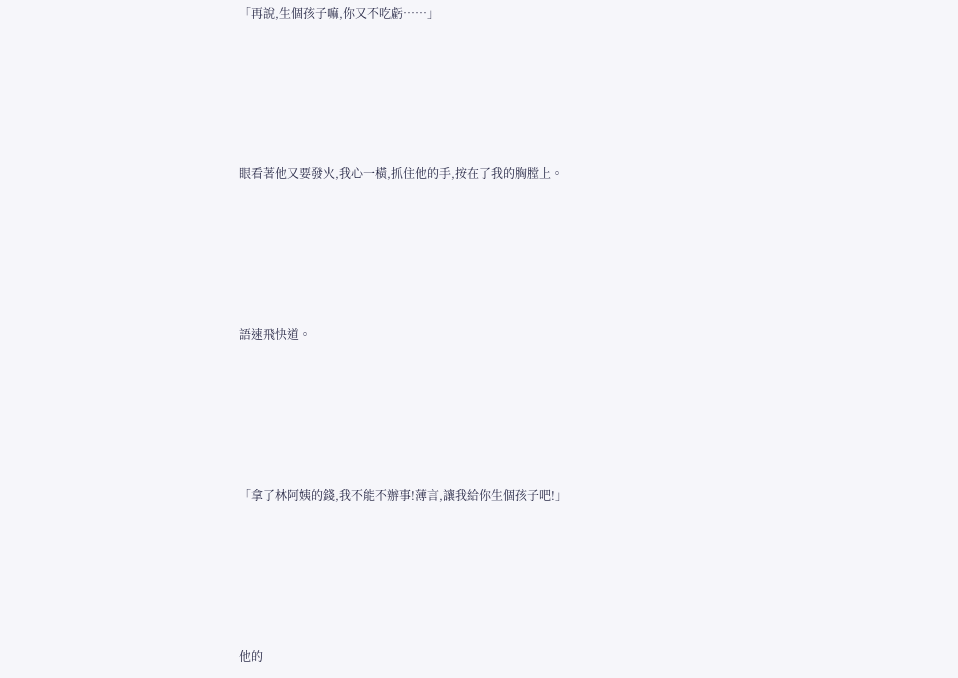「再說,生個孩子嘛,你又不吃虧……」





眼看著他又要發火,我心一橫,抓住他的手,按在了我的胸膛上。





語速飛快道。





「拿了林阿姨的錢,我不能不辦事!薄言,讓我給你生個孩子吧!」





他的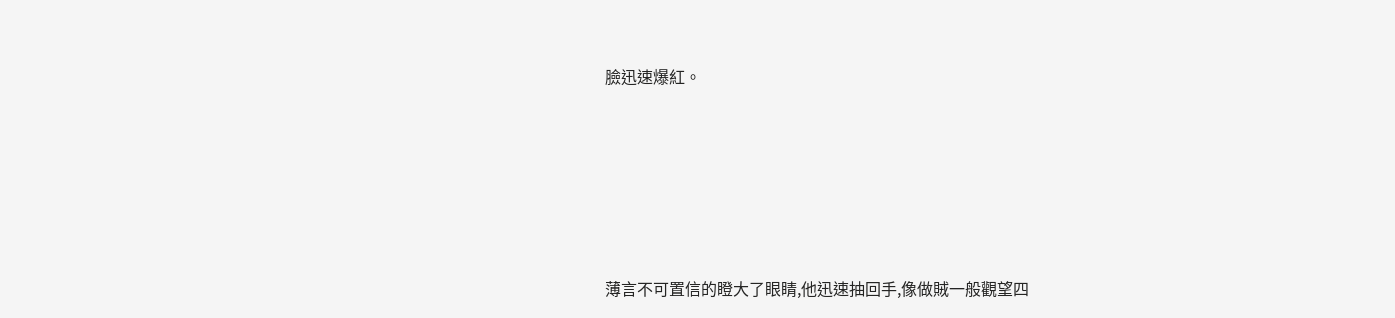臉迅速爆紅。





薄言不可置信的瞪大了眼睛,他迅速抽回手,像做賊一般觀望四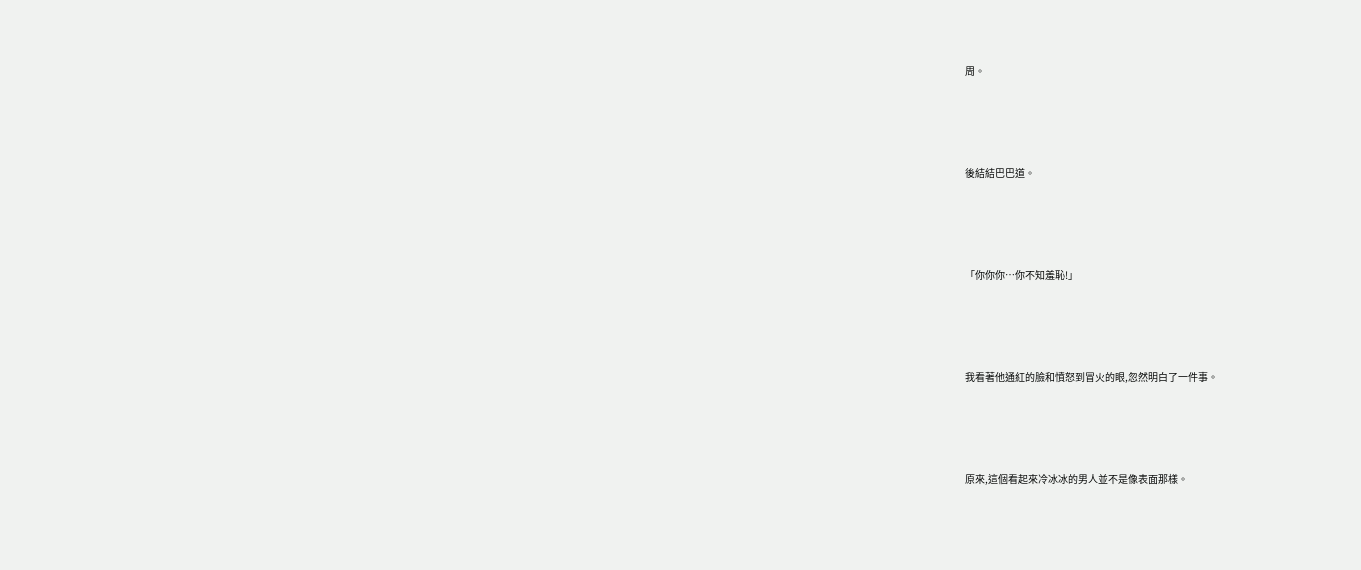周。





後結結巴巴道。





「你你你…你不知羞恥!」





我看著他通紅的臉和憤怒到冒火的眼,忽然明白了一件事。





原來,這個看起來冷冰冰的男人並不是像表面那樣。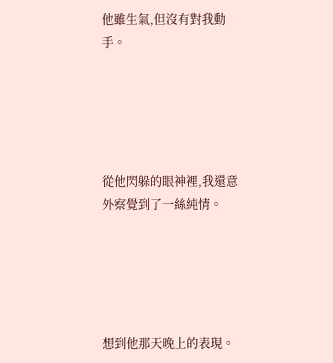他雖生氣,但沒有對我動手。





從他閃躲的眼神裡,我還意外察覺到了一絲純情。





想到他那天晚上的表現。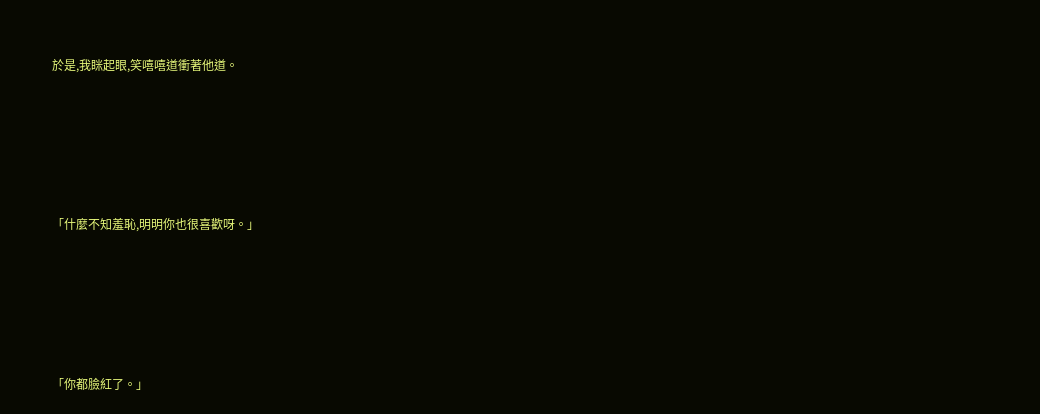於是,我眯起眼,笑嘻嘻道衝著他道。





「什麼不知羞恥,明明你也很喜歡呀。」





「你都臉紅了。」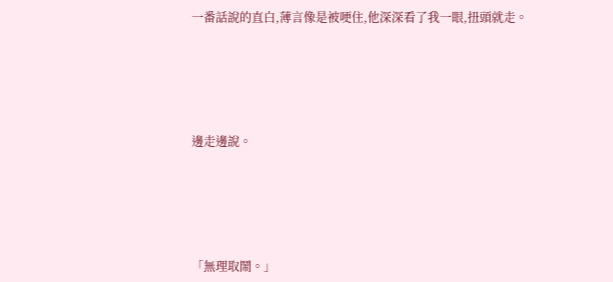一番話說的直白,薄言像是被哽住,他深深看了我一眼,扭頭就走。





邊走邊說。





「無理取鬧。」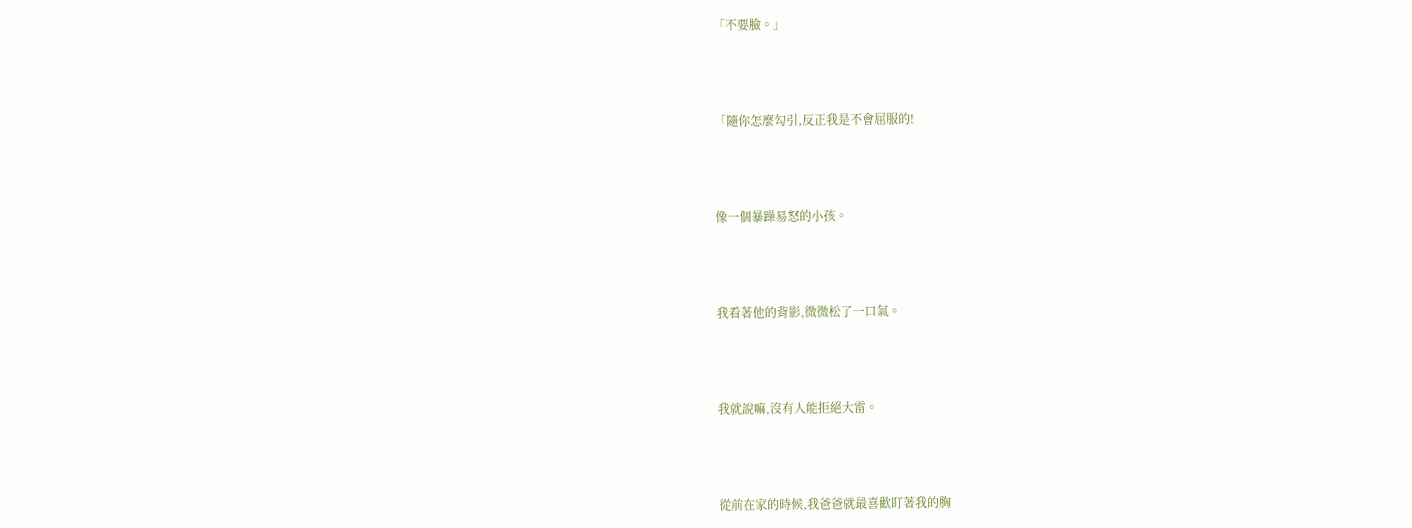「不要臉。」





「隨你怎麼勾引,反正我是不會屈服的!





像一個暴躁易怒的小孩。





我看著他的背影,微微松了一口氣。





我就說嘛,沒有人能拒絕大雷。





從前在家的時候,我爸爸就最喜歡盯著我的胸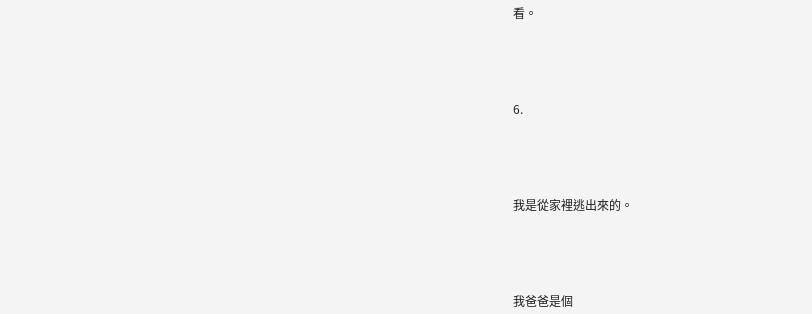看。





6.





我是從家裡逃出來的。





我爸爸是個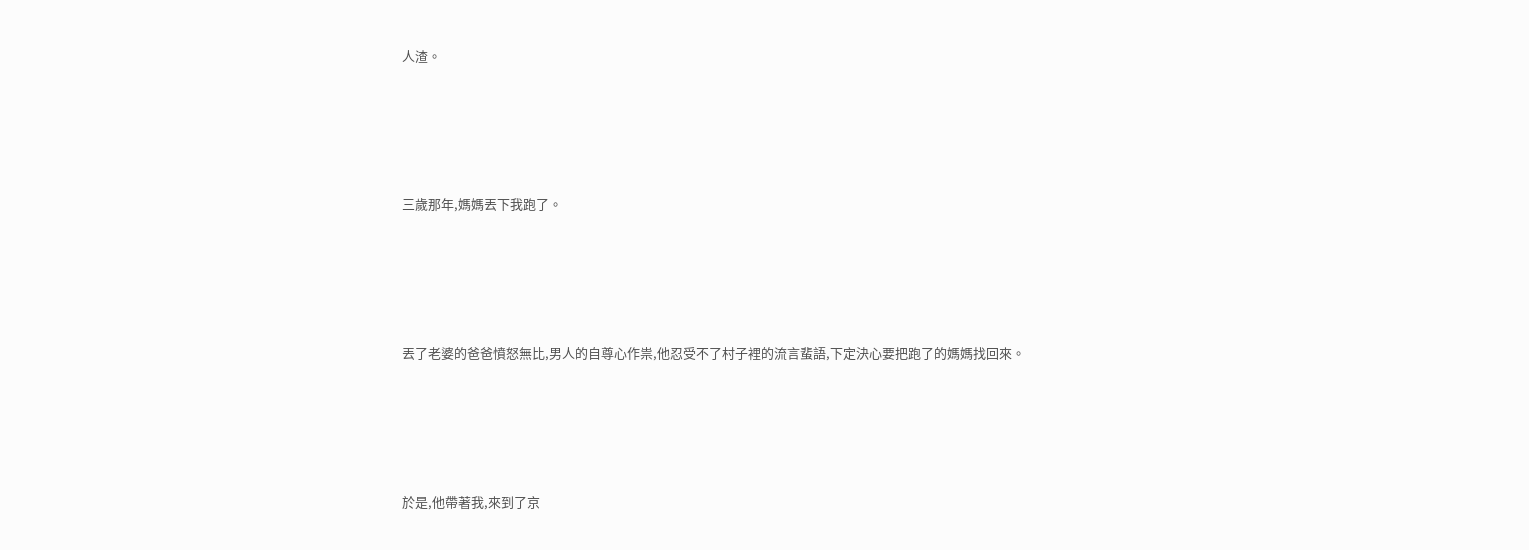人渣。





三歲那年,媽媽丟下我跑了。





丟了老婆的爸爸憤怒無比,男人的自尊心作祟,他忍受不了村子裡的流言蜚語,下定決心要把跑了的媽媽找回來。





於是,他帶著我,來到了京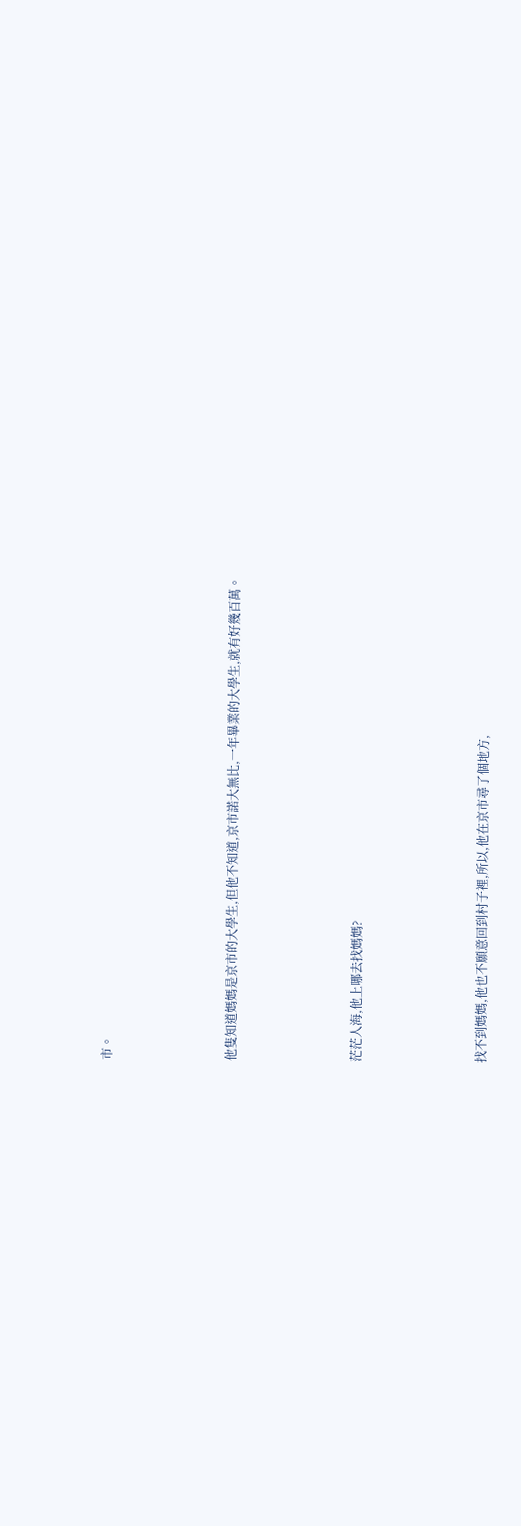市。





他隻知道媽媽是京市的大學生,但他不知道,京市諾大無比,一年畢業的大學生,就有好幾百萬。





茫茫人海,他上哪去找媽媽?





找不到媽媽,他也不願意回到村子裡,所以,他在京市尋了個地方,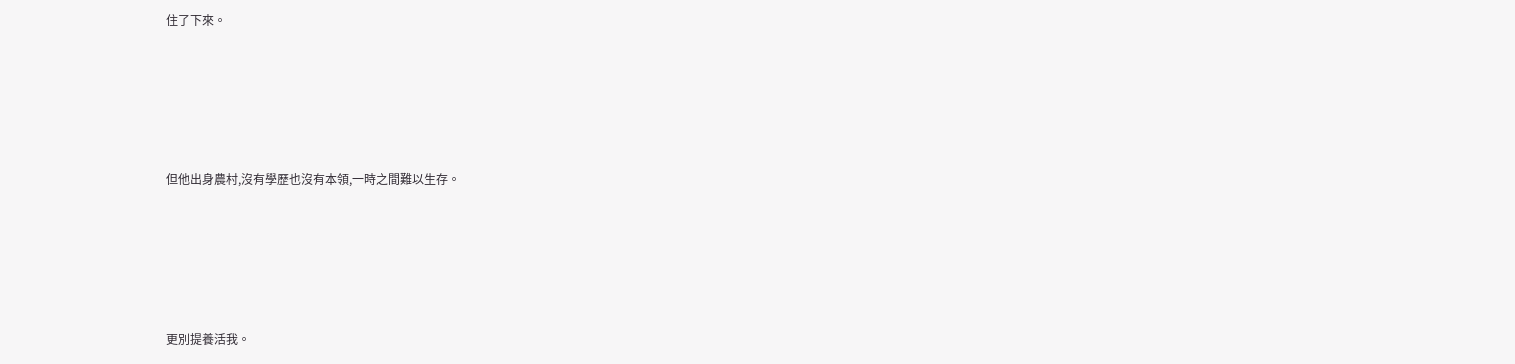住了下來。





但他出身農村,沒有學歷也沒有本領,一時之間難以生存。





更別提養活我。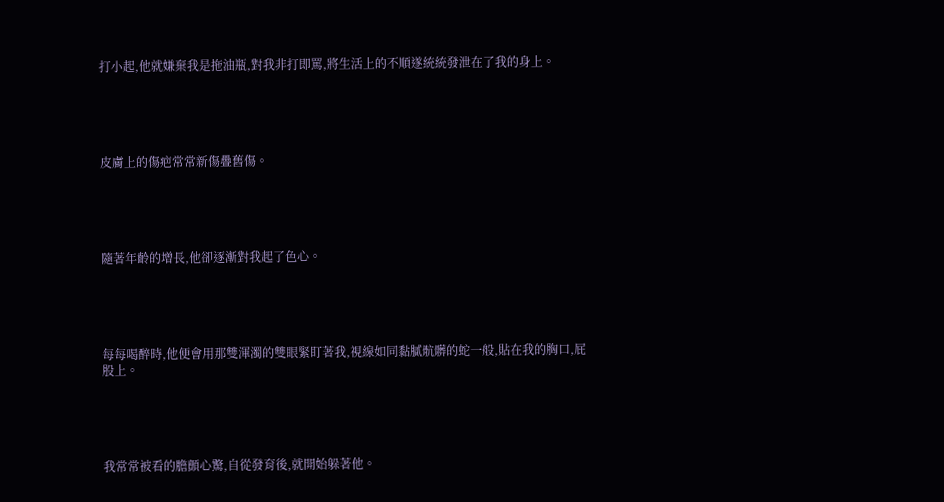打小起,他就嫌棄我是拖油瓶,對我非打即罵,將生活上的不順遂統統發泄在了我的身上。





皮膚上的傷疤常常新傷疊舊傷。





隨著年齡的增長,他卻逐漸對我起了色心。





每每喝醉時,他便會用那雙渾濁的雙眼緊盯著我,視線如同黏膩骯髒的蛇一般,貼在我的胸口,屁股上。





我常常被看的膽顫心驚,自從發育後,就開始躲著他。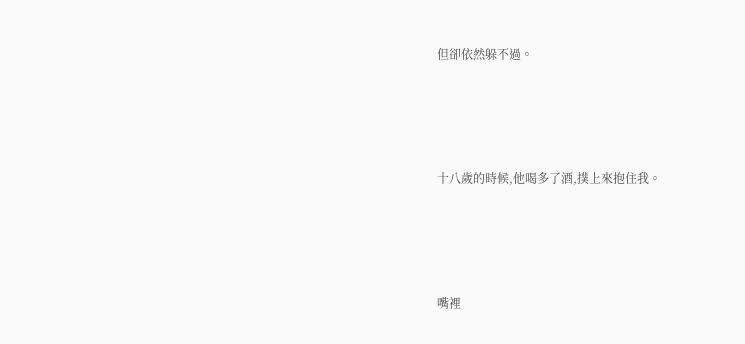但卻依然躲不過。





十八歲的時候,他喝多了酒,撲上來抱住我。





嘴裡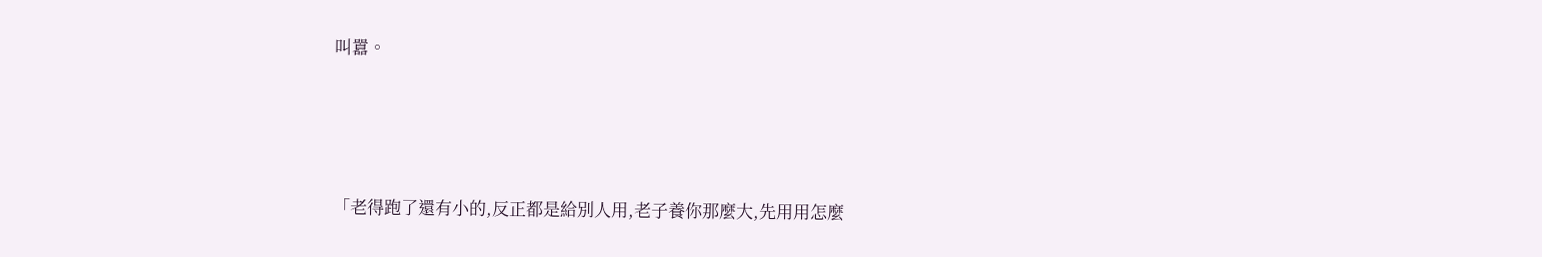叫囂。





「老得跑了還有小的,反正都是給別人用,老子養你那麼大,先用用怎麼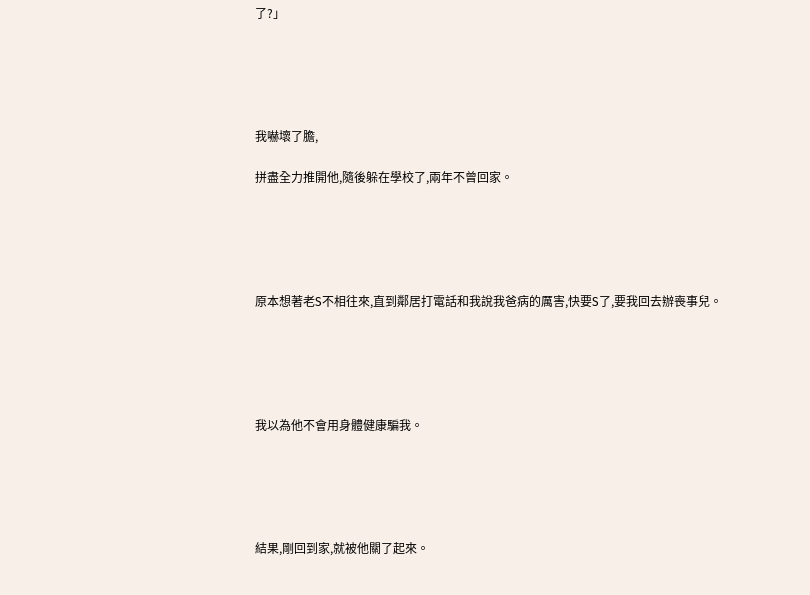了?」





我嚇壞了膽,

拼盡全力推開他,隨後躲在學校了,兩年不曾回家。





原本想著老S不相往來,直到鄰居打電話和我說我爸病的厲害,快要S了,要我回去辦喪事兒。





我以為他不會用身體健康騙我。





結果,剛回到家,就被他關了起來。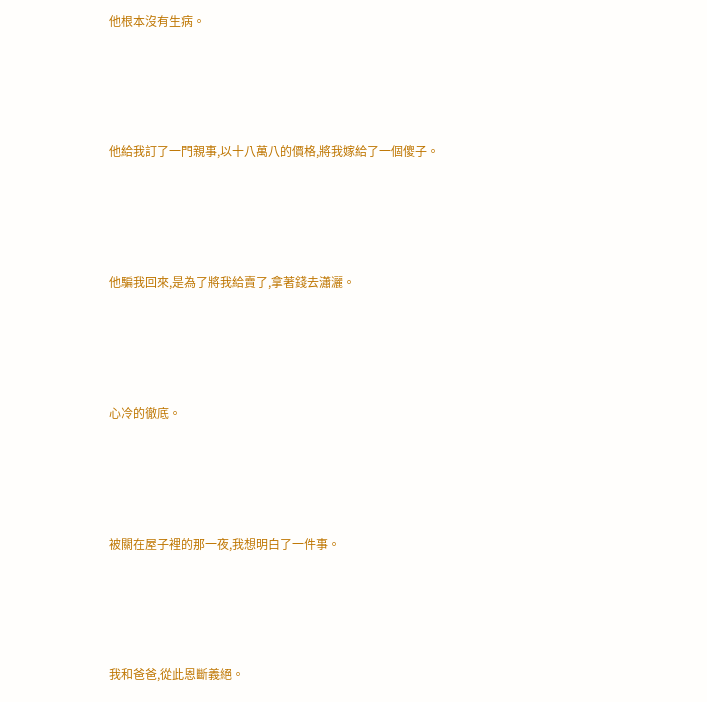他根本沒有生病。





他給我訂了一門親事,以十八萬八的價格,將我嫁給了一個傻子。





他騙我回來,是為了將我給賣了,拿著錢去瀟灑。





心冷的徹底。





被關在屋子裡的那一夜,我想明白了一件事。





我和爸爸,從此恩斷義絕。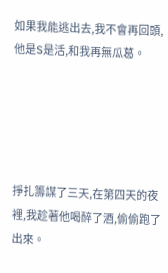如果我能逃出去,我不會再回頭,他是S是活,和我再無瓜葛。





掙扎籌謀了三天,在第四天的夜裡,我趁著他喝醉了酒,偷偷跑了出來。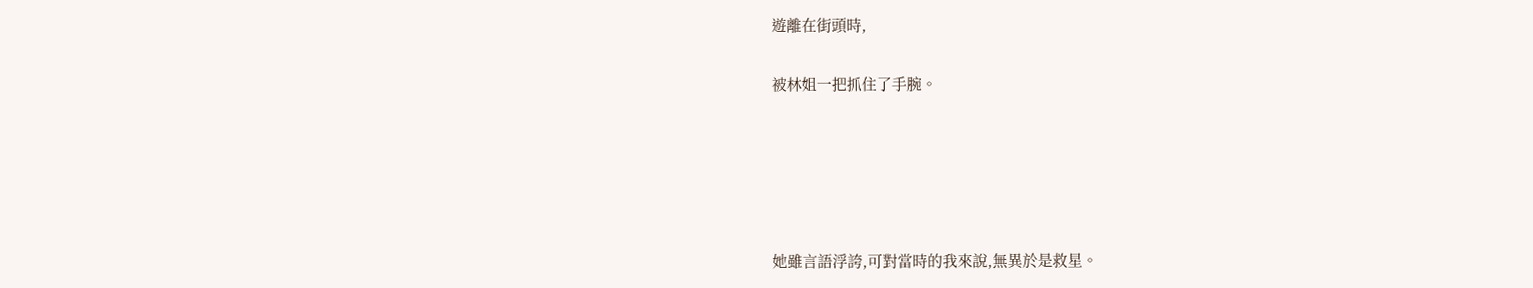遊離在街頭時,

被林姐一把抓住了手腕。





她雖言語浮誇,可對當時的我來說,無異於是救星。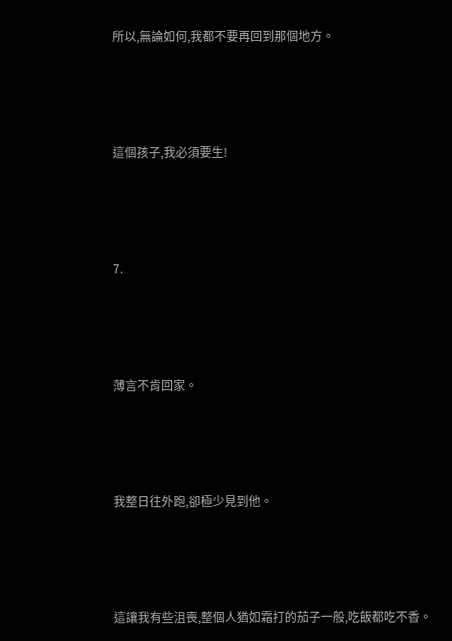所以,無論如何,我都不要再回到那個地方。





這個孩子,我必須要生!





7.





薄言不肯回家。





我整日往外跑,卻極少見到他。





這讓我有些沮喪,整個人猶如霜打的茄子一般,吃飯都吃不香。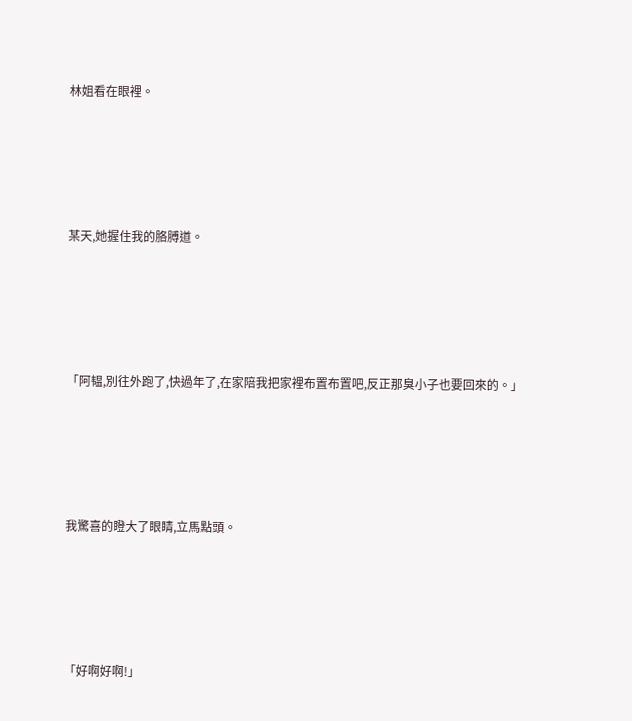林姐看在眼裡。





某天,她握住我的胳膊道。





「阿韫,別往外跑了,快過年了,在家陪我把家裡布置布置吧,反正那臭小子也要回來的。」





我驚喜的瞪大了眼睛,立馬點頭。





「好啊好啊!」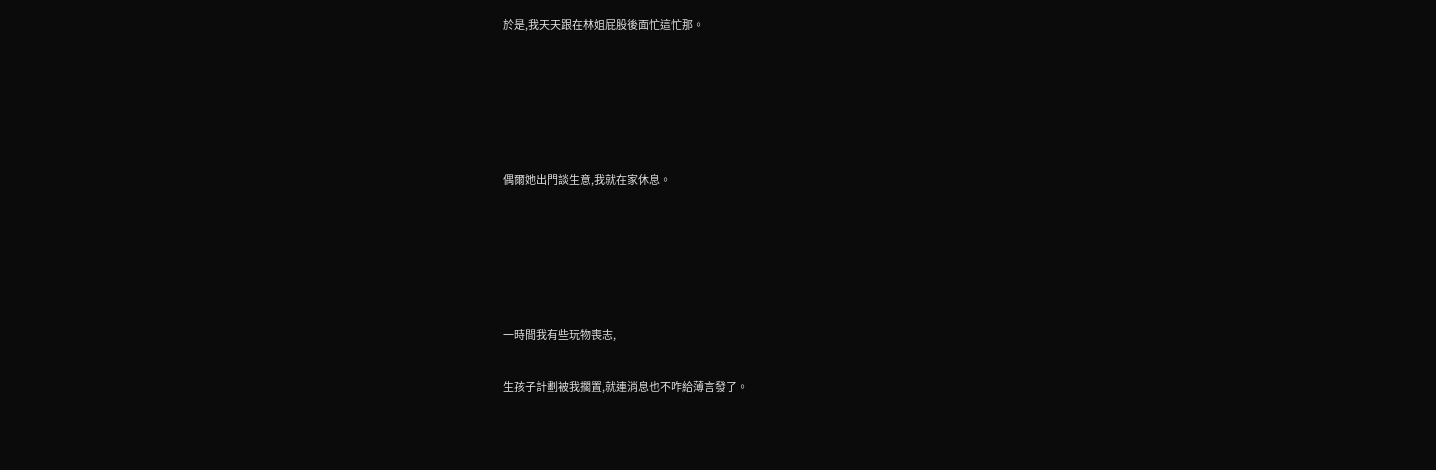於是,我天天跟在林姐屁股後面忙這忙那。





偶爾她出門談生意,我就在家休息。





一時間我有些玩物喪志,

生孩子計劃被我擱置,就連消息也不咋給薄言發了。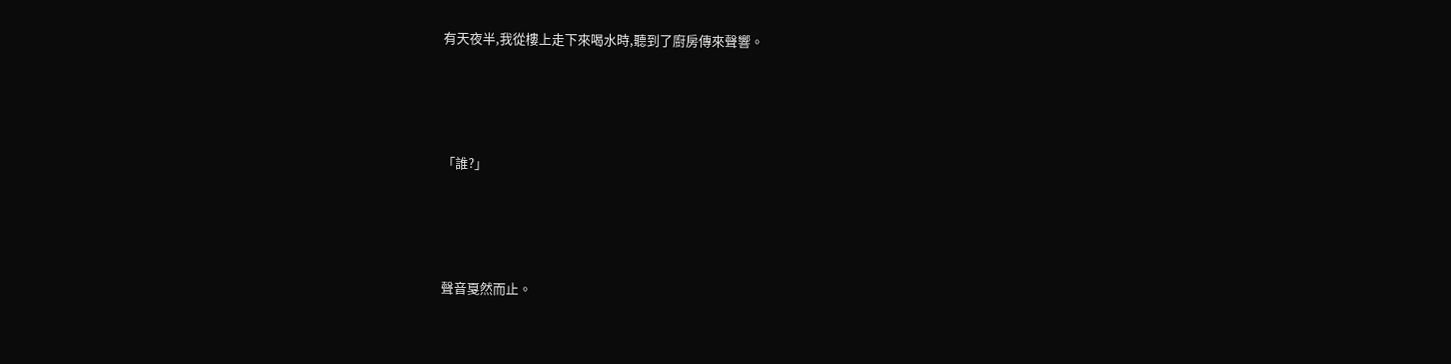有天夜半,我從樓上走下來喝水時,聽到了廚房傳來聲響。





「誰?」





聲音戛然而止。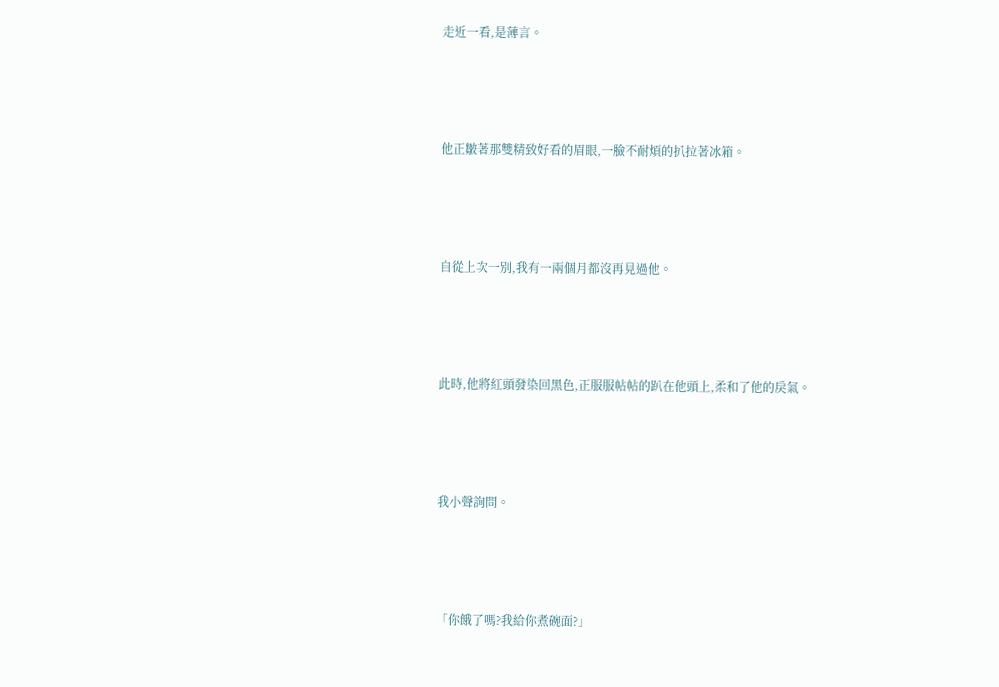走近一看,是薄言。





他正皺著那雙精致好看的眉眼,一臉不耐煩的扒拉著冰箱。





自從上次一別,我有一兩個月都沒再見過他。





此時,他將紅頭發染回黑色,正服服帖帖的趴在他頭上,柔和了他的戾氣。





我小聲詢問。





「你餓了嗎?我給你煮碗面?」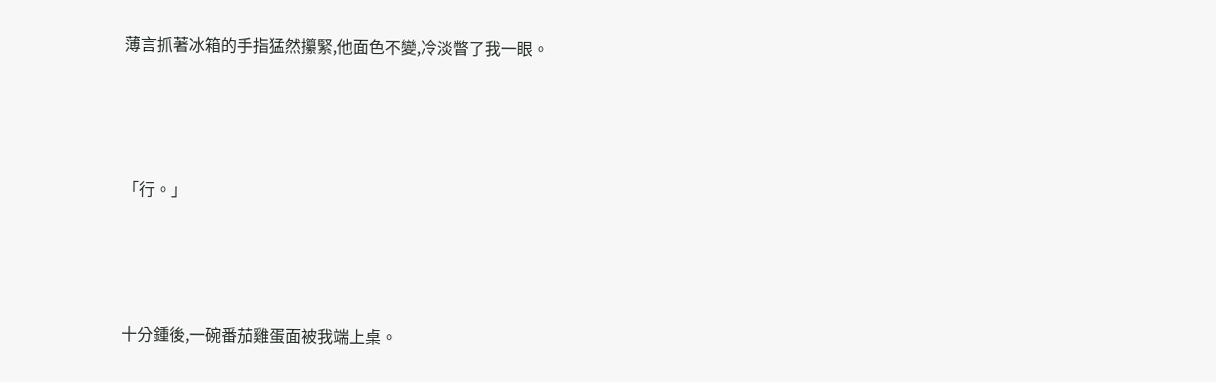薄言抓著冰箱的手指猛然攥緊,他面色不變,冷淡瞥了我一眼。





「行。」





十分鍾後,一碗番茄雞蛋面被我端上桌。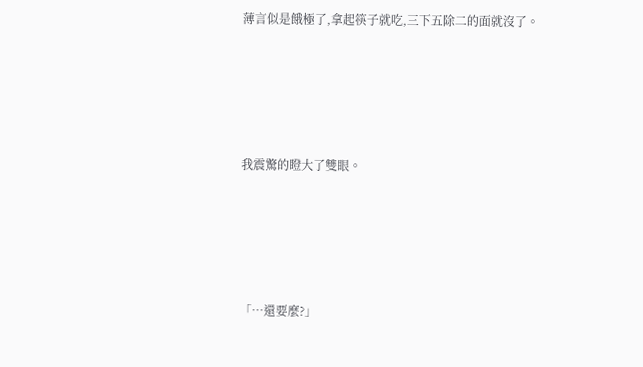薄言似是餓極了,拿起筷子就吃,三下五除二的面就沒了。





我震驚的瞪大了雙眼。





「…還要麼?」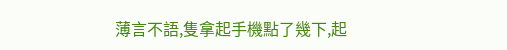薄言不語,隻拿起手機點了幾下,起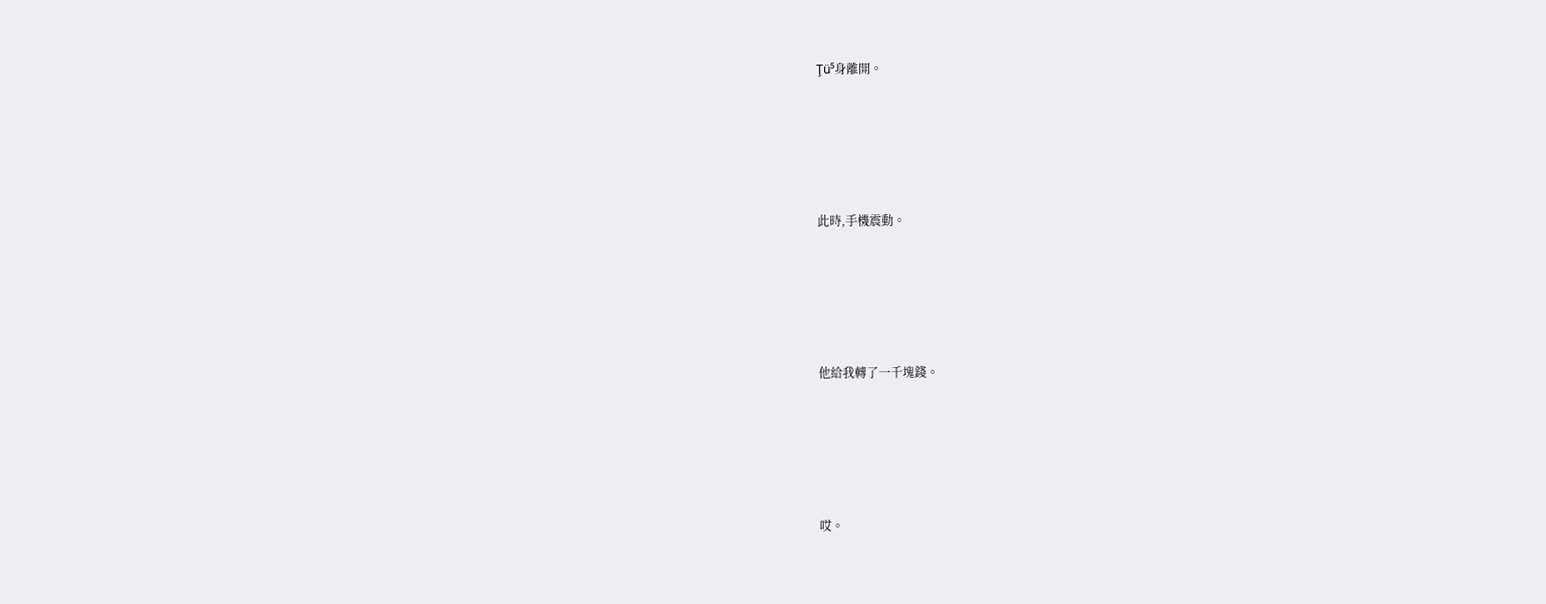Ţü⁵身離開。





此時,手機震動。





他給我轉了一千塊錢。





哎。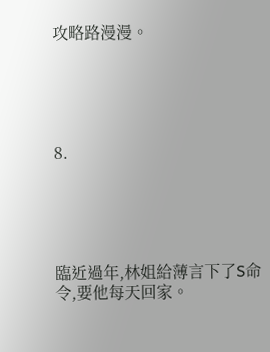攻略路漫漫。





8.





臨近過年,林姐給薄言下了S命令,要他每天回家。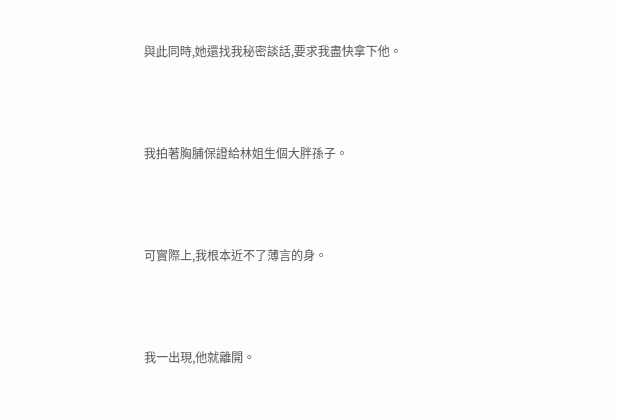與此同時,她還找我秘密談話,要求我盡快拿下他。





我拍著胸脯保證給林姐生個大胖孫子。





可實際上,我根本近不了薄言的身。





我一出現,他就離開。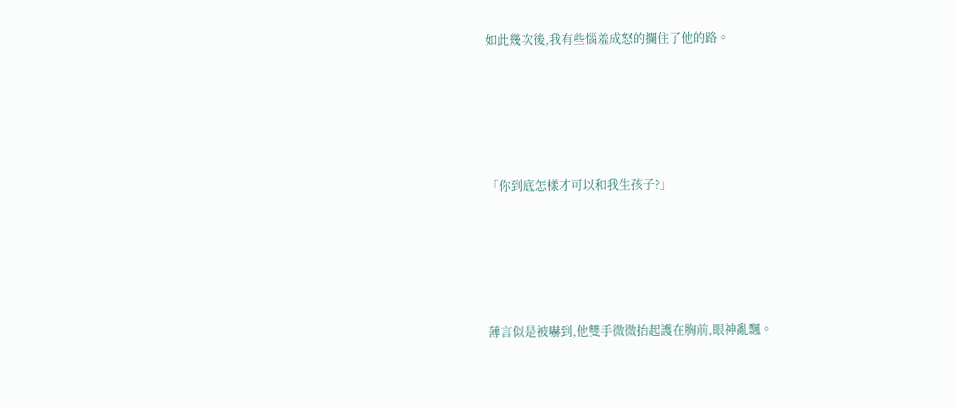如此幾次後,我有些惱羞成怒的攔住了他的路。





「你到底怎樣才可以和我生孩子?」





薄言似是被嚇到,他雙手微微抬起護在胸前,眼神亂飄。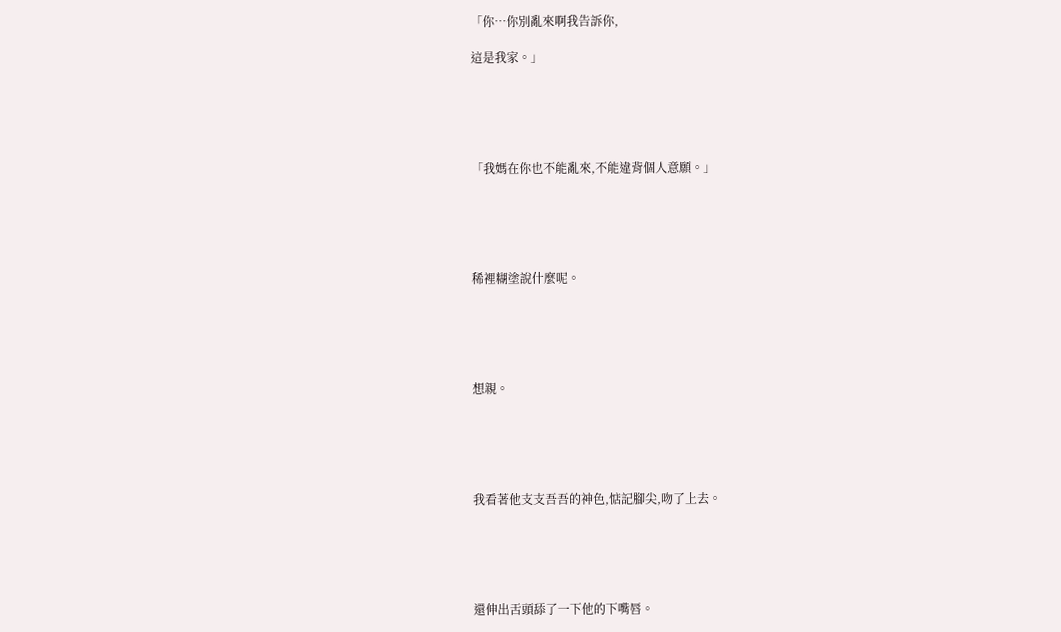「你…你別亂來啊我告訴你,

這是我家。」





「我媽在你也不能亂來,不能違背個人意願。」





稀裡糊塗說什麼呢。





想親。





我看著他支支吾吾的神色,惦記腳尖,吻了上去。





還伸出舌頭舔了一下他的下嘴唇。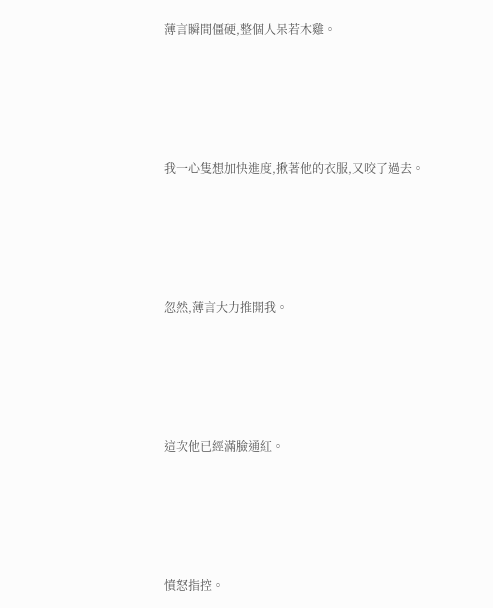薄言瞬間僵硬,整個人呆若木雞。





我一心隻想加快進度,揪著他的衣服,又咬了過去。





忽然,薄言大力推開我。





這次他已經滿臉通紅。





憤怒指控。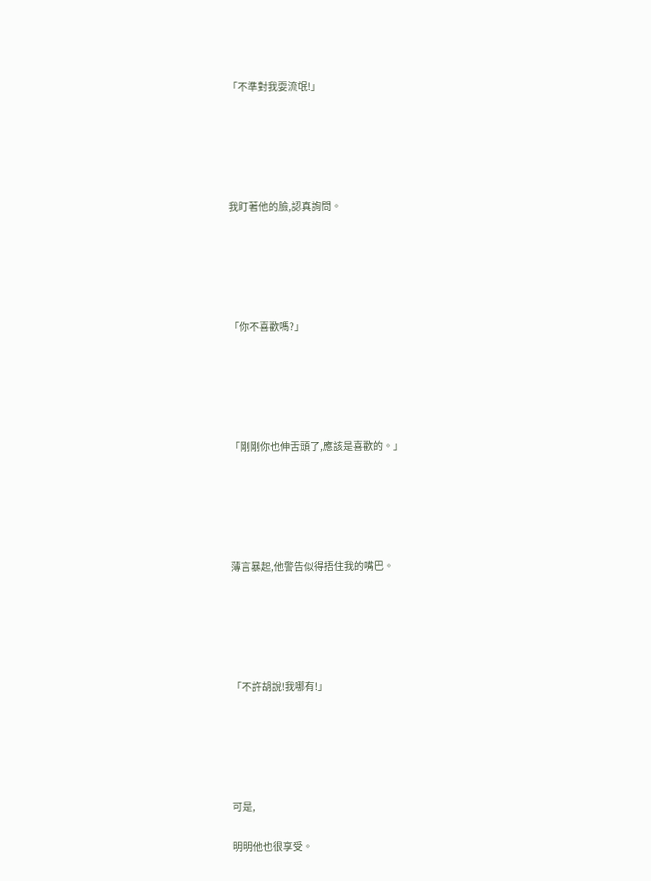「不準對我耍流氓!」





我盯著他的臉,認真詢問。





「你不喜歡嗎?」





「剛剛你也伸舌頭了,應該是喜歡的。」





薄言暴起,他警告似得捂住我的嘴巴。





「不許胡說!我哪有!」





可是,

明明他也很享受。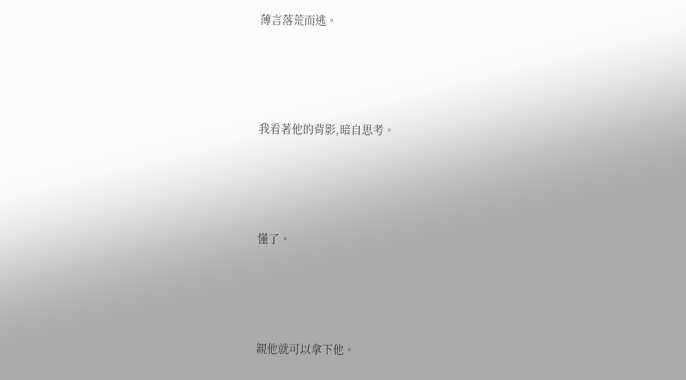薄言落荒而逃。





我看著他的背影,暗自思考。





懂了。





親他就可以拿下他。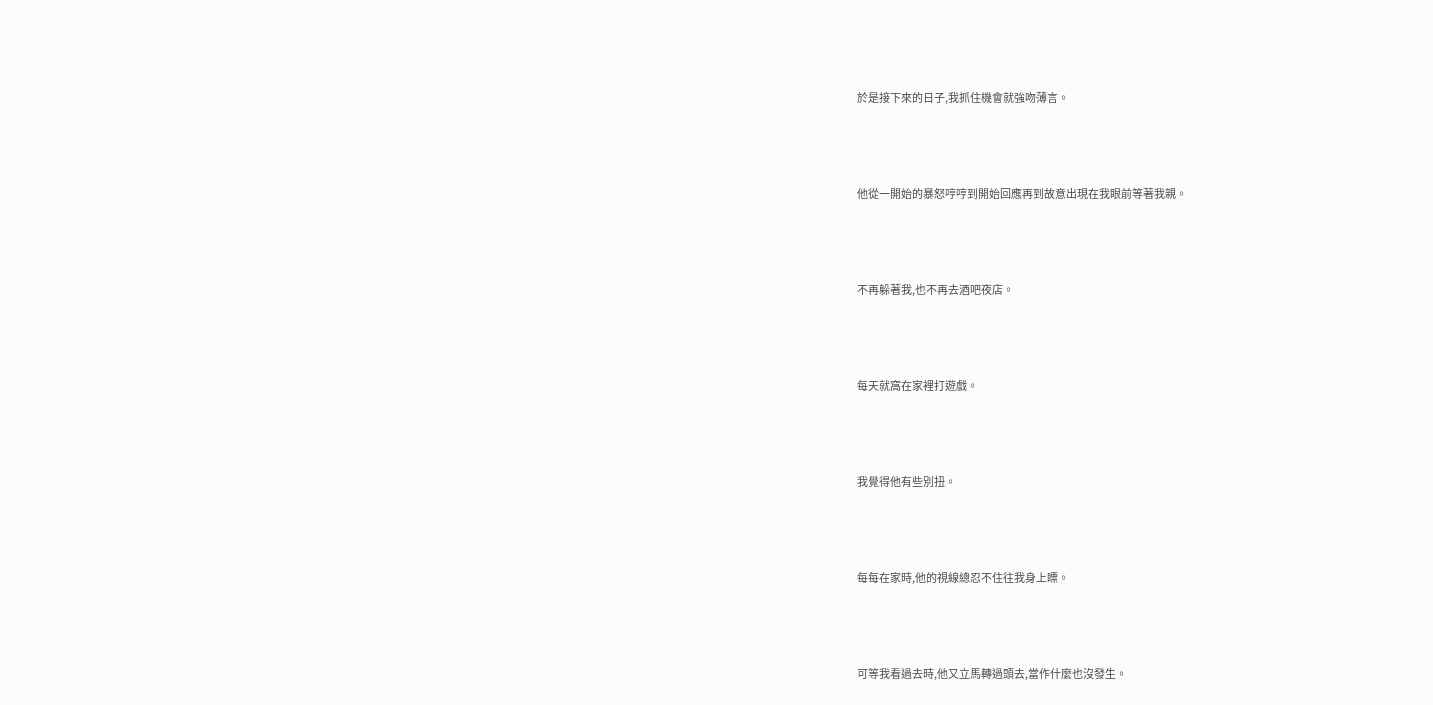於是接下來的日子,我抓住機會就強吻薄言。





他從一開始的暴怒哼哼到開始回應再到故意出現在我眼前等著我親。





不再躲著我,也不再去酒吧夜店。





每天就窩在家裡打遊戲。





我覺得他有些別扭。





每每在家時,他的視線總忍不住往我身上瞟。





可等我看過去時,他又立馬轉過頭去,當作什麼也沒發生。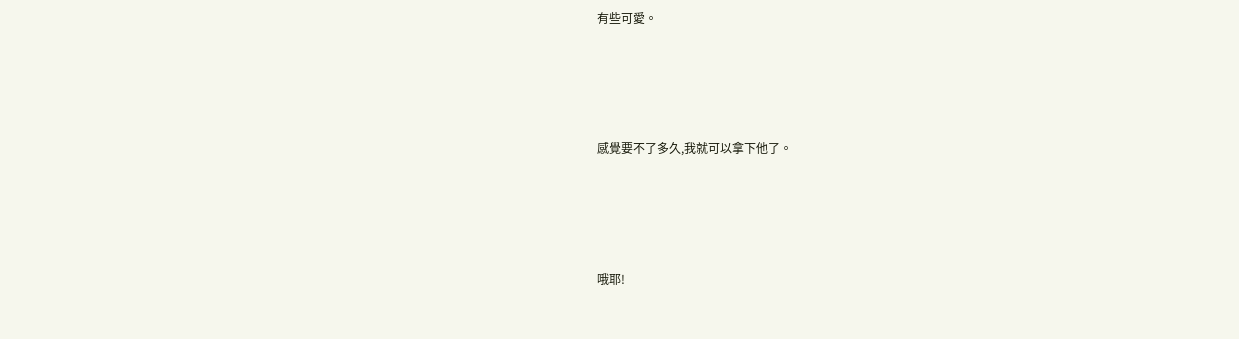有些可愛。





感覺要不了多久,我就可以拿下他了。





哦耶!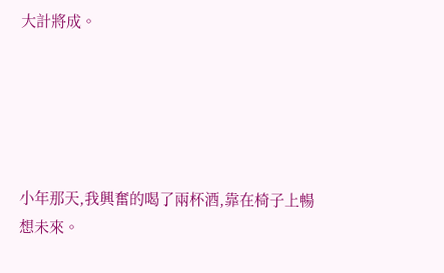大計將成。





小年那天,我興奮的喝了兩杯酒,靠在椅子上暢想未來。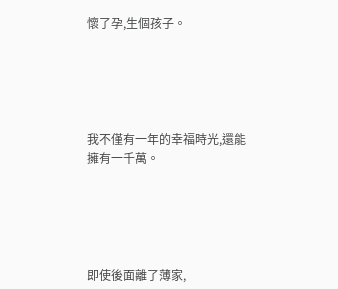懷了孕,生個孩子。





我不僅有一年的幸福時光,還能擁有一千萬。





即使後面離了薄家,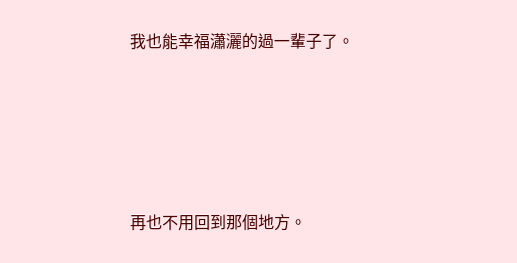我也能幸福瀟灑的過一輩子了。





再也不用回到那個地方。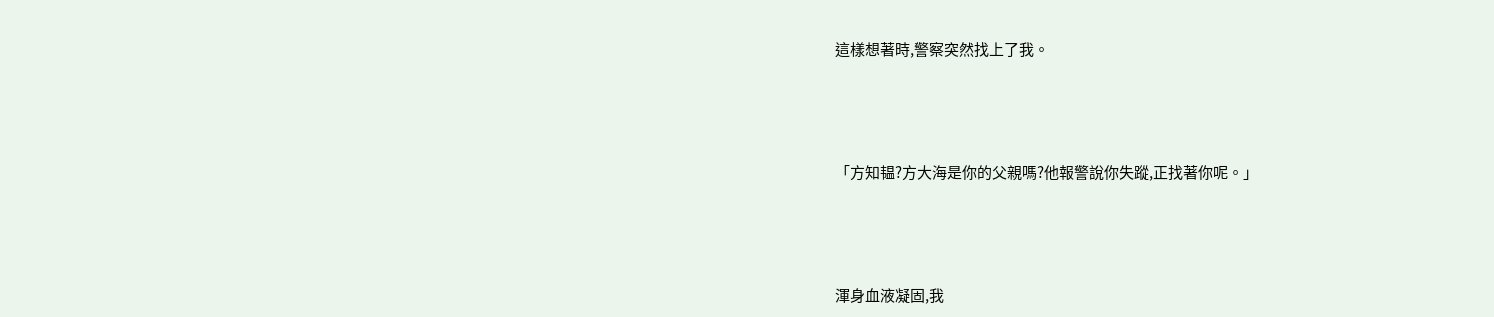這樣想著時,警察突然找上了我。





「方知韫?方大海是你的父親嗎?他報警說你失蹤,正找著你呢。」





渾身血液凝固,我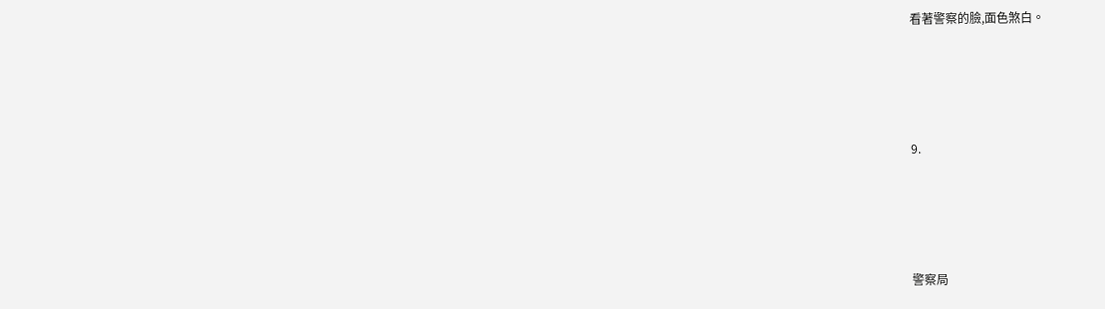看著警察的臉,面色煞白。





9.





警察局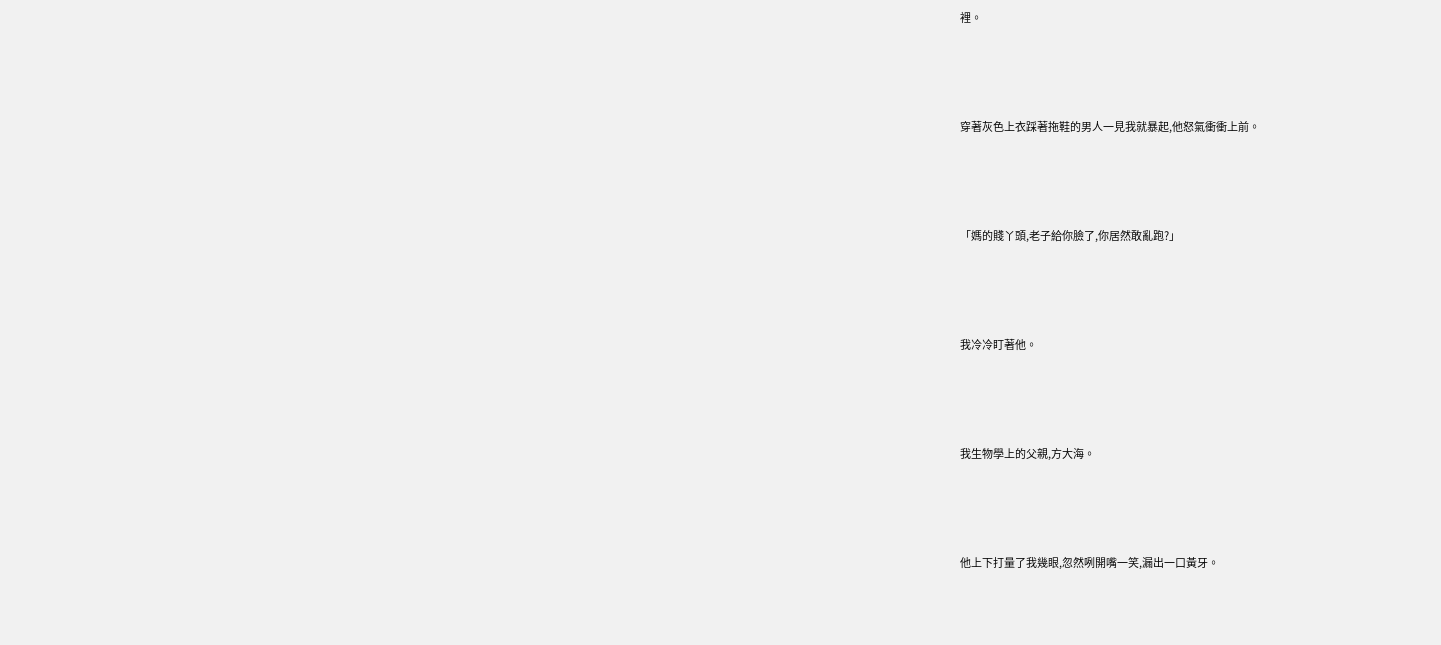裡。





穿著灰色上衣踩著拖鞋的男人一見我就暴起,他怒氣衝衝上前。





「媽的賤丫頭,老子給你臉了,你居然敢亂跑?」





我冷冷盯著他。





我生物學上的父親,方大海。





他上下打量了我幾眼,忽然咧開嘴一笑,漏出一口黃牙。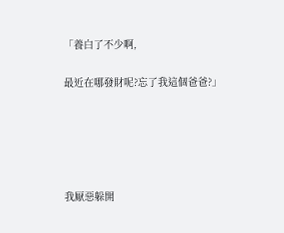「養白了不少啊,

最近在哪發財呢?忘了我這個爸爸?」





我厭惡躲開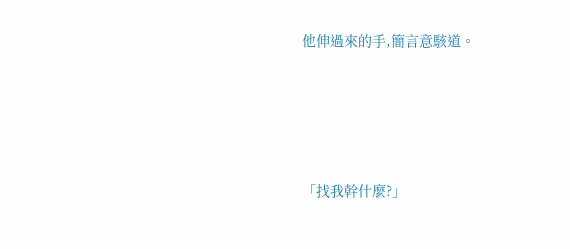他伸過來的手,簡言意駭道。





「找我幹什麼?」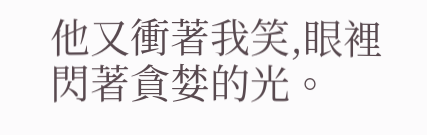他又衝著我笑,眼裡閃著貪婪的光。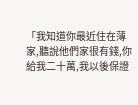「我知道你最近住在薄家,聽說他們家很有錢,你給我二十萬,我以後保證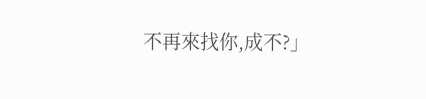不再來找你,成不?」